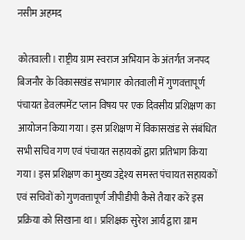नसीम अहमद

कोतवाली। राष्ट्रीय ग्राम स्वराज अभियान के अंतर्गत जनपद बिजनौर के विकासखंड सभागार कोतवाली में गुणवत्तापूर्ण पंचायत डेवलपमेंट प्लान विषय पर एक दिवसीय प्रशिक्षण का आयोजन किया गया। इस प्रशिक्षण में विकासखंड से संबंधित सभी सचिव गण एवं पंचायत सहायकों द्वारा प्रतिभाग किया गया। इस प्रशिक्षण का मुख्य उद्देश्य समस्त पंचायत सहायकों एवं सचिवों को गुणवत्तापूर्ण जीपीडीपी कैसे तैयार करें इस प्रक्रिया को सिखाना था। प्रशिक्षक सुरेश आर्य द्वारा ग्राम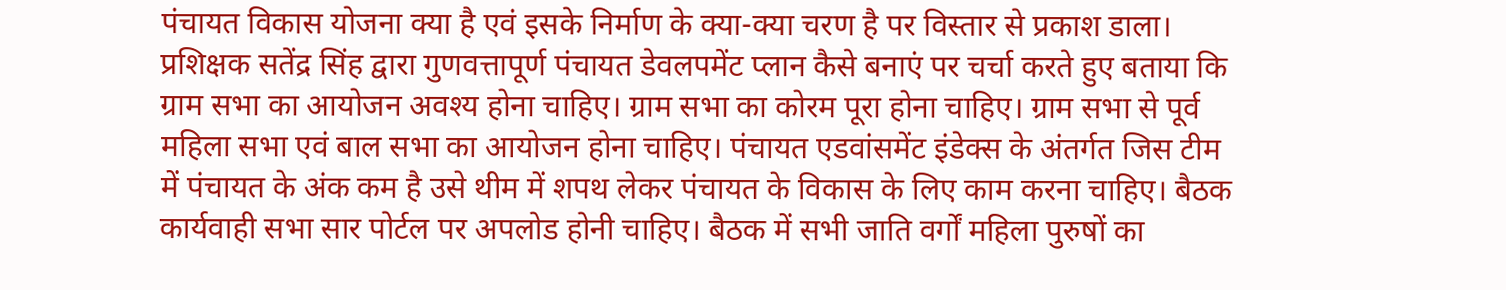पंचायत विकास योजना क्या है एवं इसके निर्माण के क्या-क्या चरण है पर विस्तार से प्रकाश डाला। प्रशिक्षक सतेंद्र सिंह द्वारा गुणवत्तापूर्ण पंचायत डेवलपमेंट प्लान कैसे बनाएं पर चर्चा करते हुए बताया कि ग्राम सभा का आयोजन अवश्य होना चाहिए। ग्राम सभा का कोरम पूरा होना चाहिए। ग्राम सभा से पूर्व महिला सभा एवं बाल सभा का आयोजन होना चाहिए। पंचायत एडवांसमेंट इंडेक्स के अंतर्गत जिस टीम में पंचायत के अंक कम है उसे थीम में शपथ लेकर पंचायत के विकास के लिए काम करना चाहिए। बैठक कार्यवाही सभा सार पोर्टल पर अपलोड होनी चाहिए। बैठक में सभी जाति वर्गों महिला पुरुषों का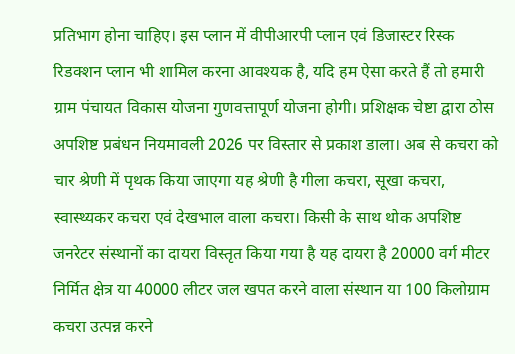प्रतिभाग होना चाहिए। इस प्लान में वीपीआरपी प्लान एवं डिजास्टर रिस्क रिडक्शन प्लान भी शामिल करना आवश्यक है, यदि हम ऐसा करते हैं तो हमारी ग्राम पंचायत विकास योजना गुणवत्तापूर्ण योजना होगी। प्रशिक्षक चेष्टा द्वारा ठोस अपशिष्ट प्रबंधन नियमावली 2026 पर विस्तार से प्रकाश डाला। अब से कचरा को चार श्रेणी में पृथक किया जाएगा यह श्रेणी है गीला कचरा, सूखा कचरा, स्वास्थ्यकर कचरा एवं देखभाल वाला कचरा। किसी के साथ थोक अपशिष्ट जनरेटर संस्थानों का दायरा विस्तृत किया गया है यह दायरा है 20000 वर्ग मीटर निर्मित क्षेत्र या 40000 लीटर जल खपत करने वाला संस्थान या 100 किलोग्राम कचरा उत्पन्न करने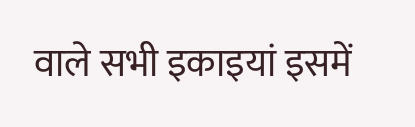वाले सभी इकाइयां इसमें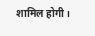शामिल होगी।